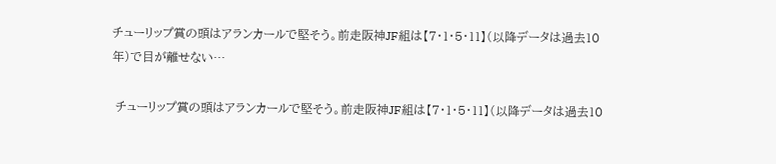チューリップ賞の頭はアランカールで堅そう。前走阪神JF組は【7・1・5・11】(以降データは過去10年)で目が離せない…

 チューリップ賞の頭はアランカールで堅そう。前走阪神JF組は【7・1・5・11】(以降データは過去10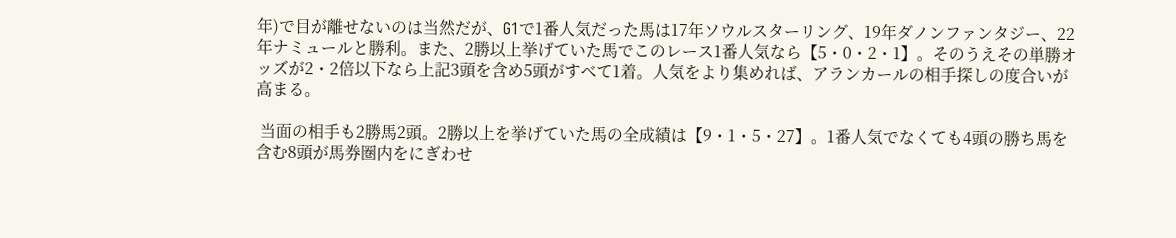年)で目が離せないのは当然だが、G1で1番人気だった馬は17年ソウルスターリング、19年ダノンファンタジー、22年ナミュールと勝利。また、2勝以上挙げていた馬でこのレース1番人気なら【5・0・2・1】。そのうえその単勝オッズが2・2倍以下なら上記3頭を含め5頭がすべて1着。人気をより集めれば、アランカールの相手探しの度合いが高まる。

 当面の相手も2勝馬2頭。2勝以上を挙げていた馬の全成績は【9・1・5・27】。1番人気でなくても4頭の勝ち馬を含む8頭が馬券圏内をにぎわせ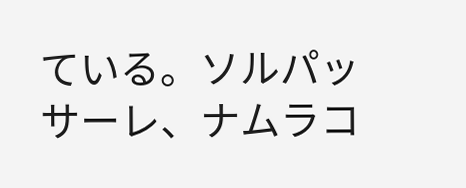ている。ソルパッサーレ、ナムラコ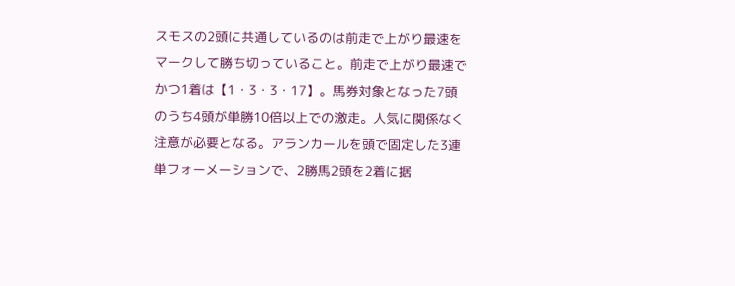スモスの2頭に共通しているのは前走で上がり最速をマークして勝ち切っていること。前走で上がり最速でかつ1着は【1・3・3・17】。馬券対象となった7頭のうち4頭が単勝10倍以上での激走。人気に関係なく注意が必要となる。アランカールを頭で固定した3連単フォーメーションで、2勝馬2頭を2着に据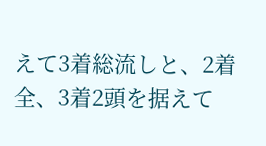えて3着総流しと、2着全、3着2頭を据えて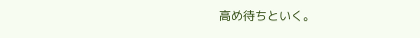高め待ちといく。